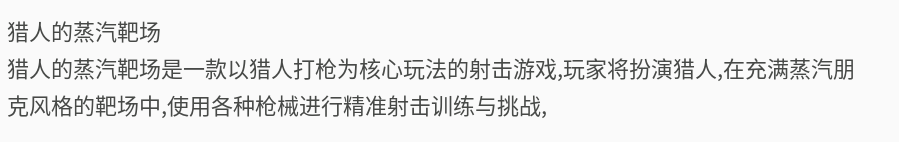猎人的蒸汽靶场
猎人的蒸汽靶场是一款以猎人打枪为核心玩法的射击游戏,玩家将扮演猎人,在充满蒸汽朋克风格的靶场中,使用各种枪械进行精准射击训练与挑战,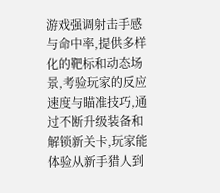游戏强调射击手感与命中率,提供多样化的靶标和动态场景,考验玩家的反应速度与瞄准技巧,通过不断升级装备和解锁新关卡,玩家能体验从新手猎人到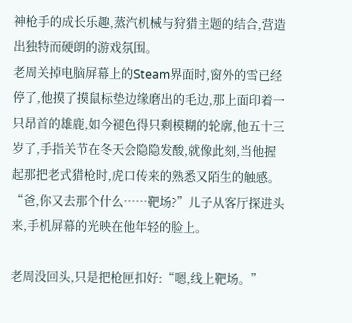神枪手的成长乐趣,蒸汽机械与狩猎主题的结合,营造出独特而硬朗的游戏氛围。
老周关掉电脑屏幕上的Steam界面时,窗外的雪已经停了,他摸了摸鼠标垫边缘磨出的毛边,那上面印着一只昂首的雄鹿,如今褪色得只剩模糊的轮廓,他五十三岁了,手指关节在冬天会隐隐发酸,就像此刻,当他握起那把老式猎枪时,虎口传来的熟悉又陌生的触感。
“爸,你又去那个什么……靶场?”儿子从客厅探进头来,手机屏幕的光映在他年轻的脸上。

老周没回头,只是把枪匣扣好:“嗯,线上靶场。”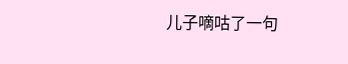儿子嘀咕了一句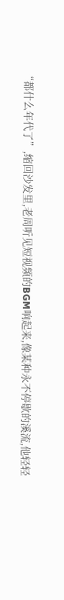“都什么年代了”,缩回沙发里,老周听见短视频的BGM响起来,像某种永不停歇的溪流,他轻轻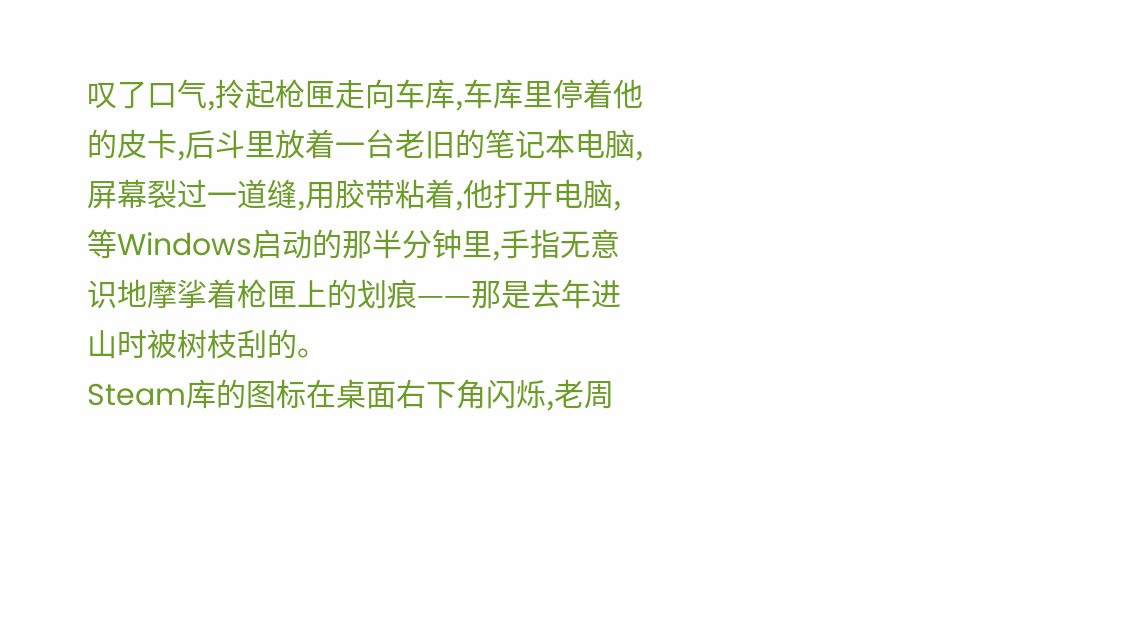叹了口气,拎起枪匣走向车库,车库里停着他的皮卡,后斗里放着一台老旧的笔记本电脑,屏幕裂过一道缝,用胶带粘着,他打开电脑,等Windows启动的那半分钟里,手指无意识地摩挲着枪匣上的划痕——那是去年进山时被树枝刮的。
Steam库的图标在桌面右下角闪烁,老周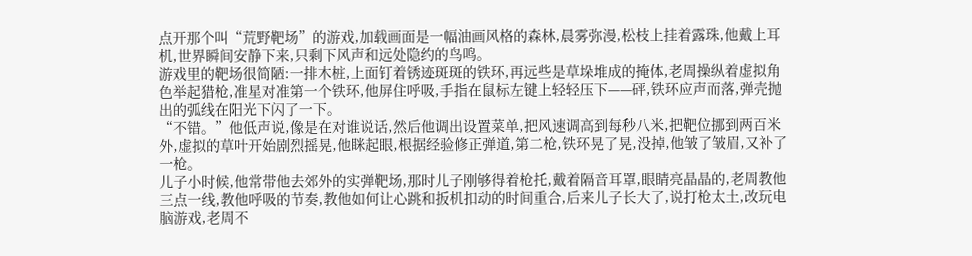点开那个叫“荒野靶场”的游戏,加载画面是一幅油画风格的森林,晨雾弥漫,松枝上挂着露珠,他戴上耳机,世界瞬间安静下来,只剩下风声和远处隐约的鸟鸣。
游戏里的靶场很简陋:一排木桩,上面钉着锈迹斑斑的铁环,再远些是草垛堆成的掩体,老周操纵着虚拟角色举起猎枪,准星对准第一个铁环,他屏住呼吸,手指在鼠标左键上轻轻压下——砰,铁环应声而落,弹壳抛出的弧线在阳光下闪了一下。
“不错。”他低声说,像是在对谁说话,然后他调出设置菜单,把风速调高到每秒八米,把靶位挪到两百米外,虚拟的草叶开始剧烈摇晃,他眯起眼,根据经验修正弹道,第二枪,铁环晃了晃,没掉,他皱了皱眉,又补了一枪。
儿子小时候,他常带他去郊外的实弹靶场,那时儿子刚够得着枪托,戴着隔音耳罩,眼睛亮晶晶的,老周教他三点一线,教他呼吸的节奏,教他如何让心跳和扳机扣动的时间重合,后来儿子长大了,说打枪太土,改玩电脑游戏,老周不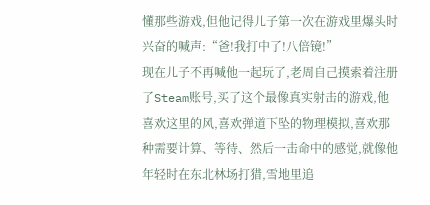懂那些游戏,但他记得儿子第一次在游戏里爆头时兴奋的喊声:“爸!我打中了!八倍镜!”
现在儿子不再喊他一起玩了,老周自己摸索着注册了Steam账号,买了这个最像真实射击的游戏,他喜欢这里的风,喜欢弹道下坠的物理模拟,喜欢那种需要计算、等待、然后一击命中的感觉,就像他年轻时在东北林场打猎,雪地里追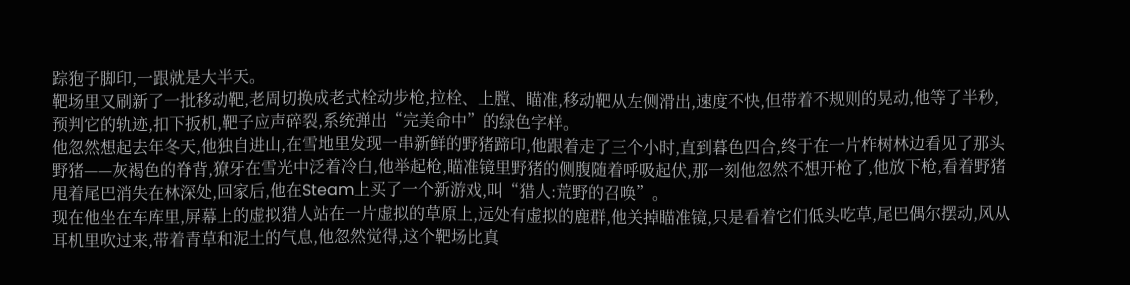踪狍子脚印,一跟就是大半天。
靶场里又刷新了一批移动靶,老周切换成老式栓动步枪,拉栓、上膛、瞄准,移动靶从左侧滑出,速度不快,但带着不规则的晃动,他等了半秒,预判它的轨迹,扣下扳机,靶子应声碎裂,系统弹出“完美命中”的绿色字样。
他忽然想起去年冬天,他独自进山,在雪地里发现一串新鲜的野猪蹄印,他跟着走了三个小时,直到暮色四合,终于在一片柞树林边看见了那头野猪——灰褐色的脊背,獠牙在雪光中泛着冷白,他举起枪,瞄准镜里野猪的侧腹随着呼吸起伏,那一刻他忽然不想开枪了,他放下枪,看着野猪甩着尾巴消失在林深处,回家后,他在Steam上买了一个新游戏,叫“猎人:荒野的召唤”。
现在他坐在车库里,屏幕上的虚拟猎人站在一片虚拟的草原上,远处有虚拟的鹿群,他关掉瞄准镜,只是看着它们低头吃草,尾巴偶尔摆动,风从耳机里吹过来,带着青草和泥土的气息,他忽然觉得,这个靶场比真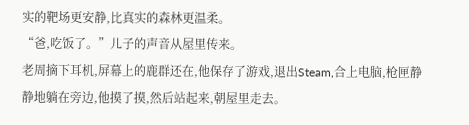实的靶场更安静,比真实的森林更温柔。
“爸,吃饭了。”儿子的声音从屋里传来。
老周摘下耳机,屏幕上的鹿群还在,他保存了游戏,退出Steam,合上电脑,枪匣静静地躺在旁边,他摸了摸,然后站起来,朝屋里走去。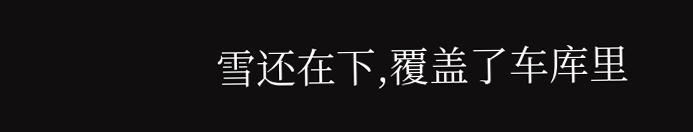雪还在下,覆盖了车库里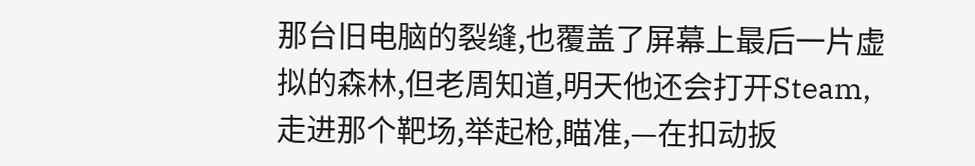那台旧电脑的裂缝,也覆盖了屏幕上最后一片虚拟的森林,但老周知道,明天他还会打开Steam,走进那个靶场,举起枪,瞄准,—在扣动扳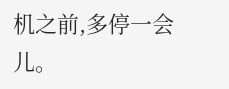机之前,多停一会儿。